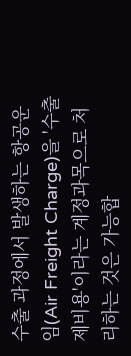수출 과정에서 발생하는 항공운임(Air Freight Charge)을 '수출제비용'이라는 계정과목으로 처리하는 것은 가능합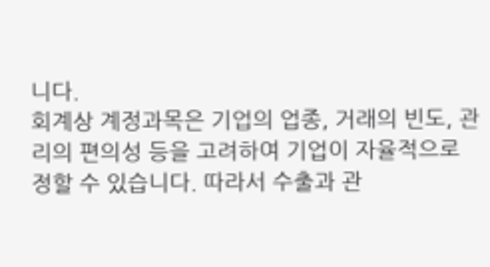니다.
회계상 계정과목은 기업의 업종, 거래의 빈도, 관리의 편의성 등을 고려하여 기업이 자율적으로 정할 수 있습니다. 따라서 수출과 관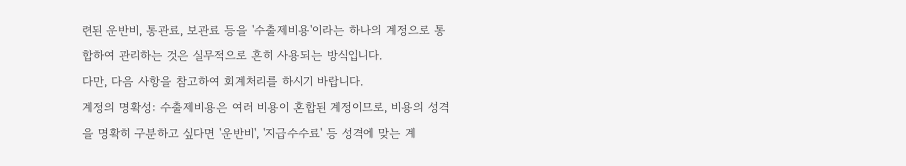련된 운반비, 통관료, 보관료 등을 '수출제비용'이라는 하나의 계정으로 통합하여 관리하는 것은 실무적으로 흔히 사용되는 방식입니다.
다만, 다음 사항을 참고하여 회계처리를 하시기 바랍니다.
계정의 명확성: 수출제비용은 여러 비용이 혼합된 계정이므로, 비용의 성격을 명확히 구분하고 싶다면 '운반비', '지급수수료' 등 성격에 맞는 계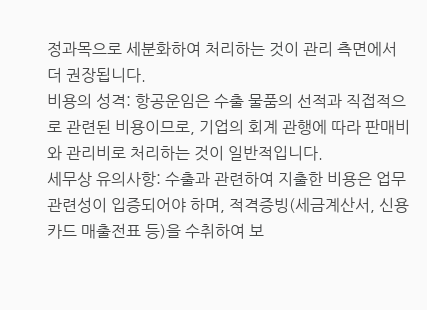정과목으로 세분화하여 처리하는 것이 관리 측면에서 더 권장됩니다.
비용의 성격: 항공운임은 수출 물품의 선적과 직접적으로 관련된 비용이므로, 기업의 회계 관행에 따라 판매비와 관리비로 처리하는 것이 일반적입니다.
세무상 유의사항: 수출과 관련하여 지출한 비용은 업무 관련성이 입증되어야 하며, 적격증빙(세금계산서, 신용카드 매출전표 등)을 수취하여 보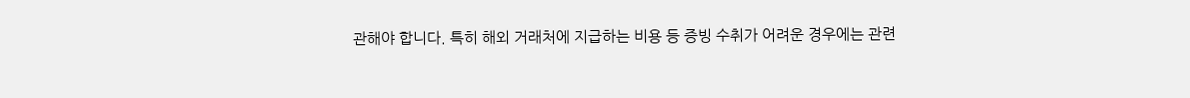관해야 합니다. 특히 해외 거래처에 지급하는 비용 등 증빙 수취가 어려운 경우에는 관련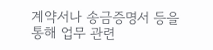계약서나 송금증명서 등을 통해 업무 관련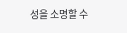성을 소명할 수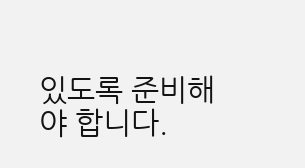있도록 준비해야 합니다.